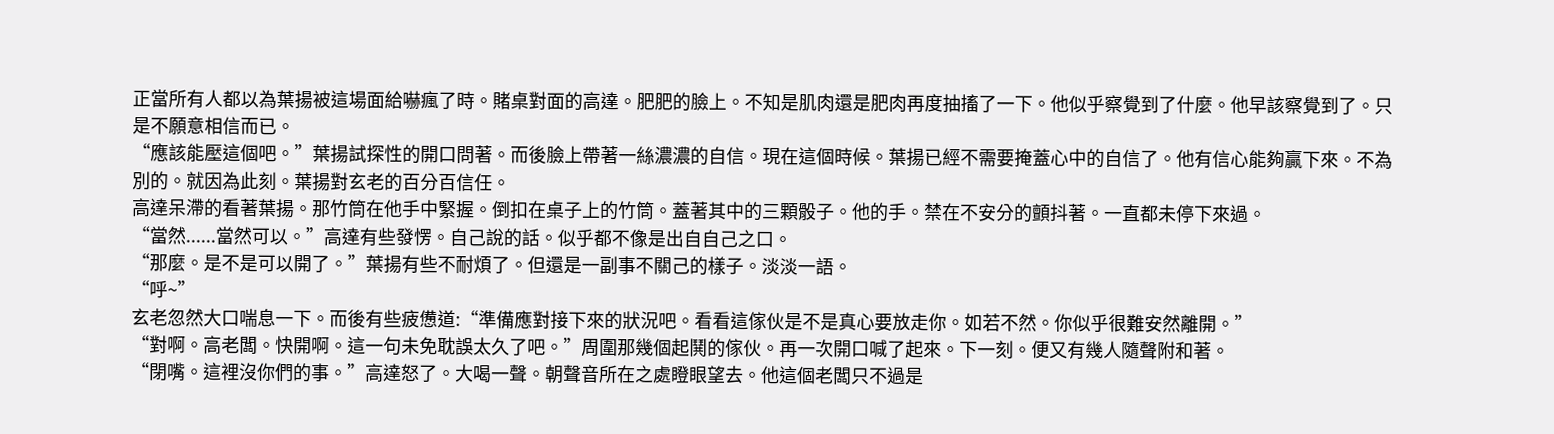正當所有人都以為葉揚被這場面給嚇瘋了時。賭桌對面的高達。肥肥的臉上。不知是肌肉還是肥肉再度抽搐了一下。他似乎察覺到了什麼。他早該察覺到了。只是不願意相信而已。
“應該能壓這個吧。”葉揚試探性的開口問著。而後臉上帶著一絲濃濃的自信。現在這個時候。葉揚已經不需要掩蓋心中的自信了。他有信心能夠贏下來。不為別的。就因為此刻。葉揚對玄老的百分百信任。
高達呆滯的看著葉揚。那竹筒在他手中緊握。倒扣在桌子上的竹筒。蓋著其中的三顆骰子。他的手。禁在不安分的顫抖著。一直都未停下來過。
“當然......當然可以。”高達有些發愣。自己說的話。似乎都不像是出自自己之口。
“那麼。是不是可以開了。”葉揚有些不耐煩了。但還是一副事不關己的樣子。淡淡一語。
“呼~”
玄老忽然大口喘息一下。而後有些疲憊道:“準備應對接下來的狀況吧。看看這傢伙是不是真心要放走你。如若不然。你似乎很難安然離開。”
“對啊。高老闆。快開啊。這一句未免耽誤太久了吧。”周圍那幾個起鬨的傢伙。再一次開口喊了起來。下一刻。便又有幾人隨聲附和著。
“閉嘴。這裡沒你們的事。”高達怒了。大喝一聲。朝聲音所在之處瞪眼望去。他這個老闆只不過是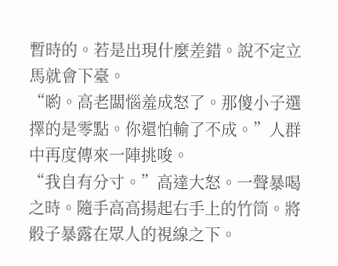暫時的。若是出現什麼差錯。說不定立馬就會下臺。
“喲。高老闆惱羞成怒了。那傻小子選擇的是零點。你還怕輸了不成。”人群中再度傳來一陣挑唆。
“我自有分寸。”高達大怒。一聲暴喝之時。隨手高高揚起右手上的竹筒。將骰子暴露在眾人的視線之下。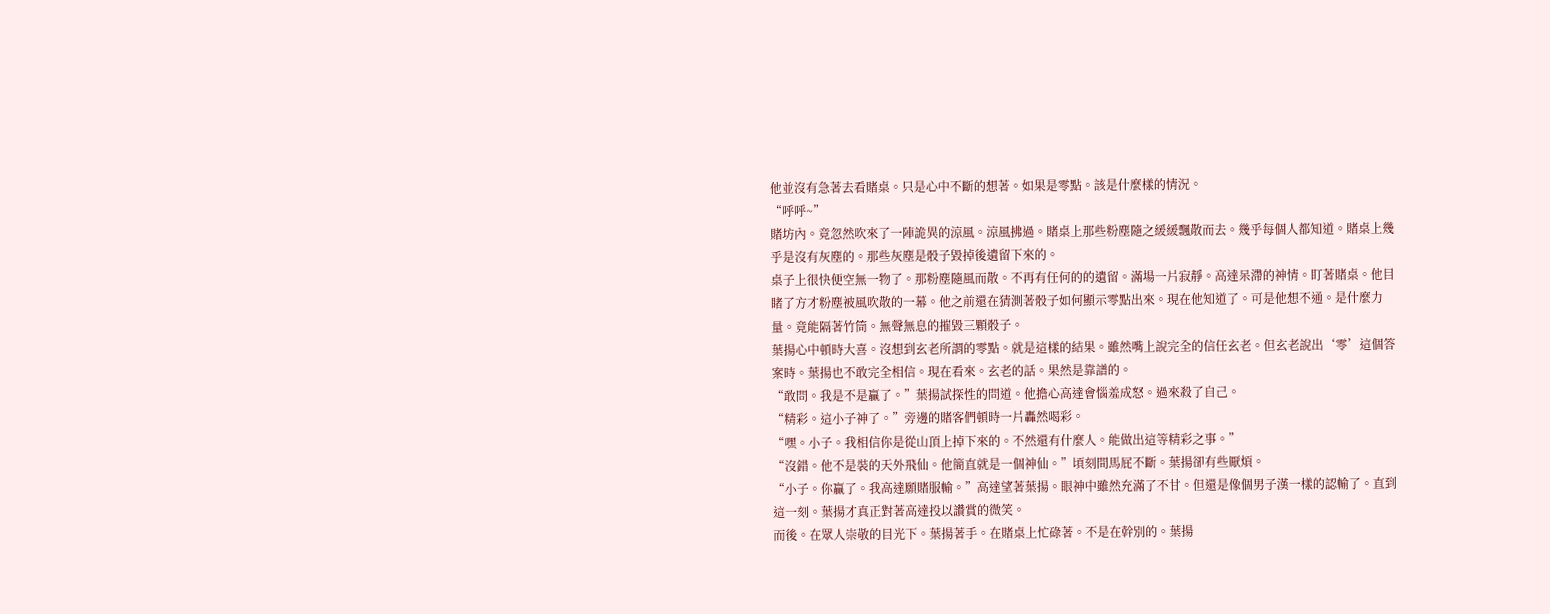他並沒有急著去看賭桌。只是心中不斷的想著。如果是零點。該是什麼樣的情況。
“呼呼~”
賭坊內。竟忽然吹來了一陣詭異的涼風。涼風拂過。賭桌上那些粉塵隨之緩緩飄散而去。幾乎每個人都知道。賭桌上幾乎是沒有灰塵的。那些灰塵是骰子毀掉後遺留下來的。
桌子上很快便空無一物了。那粉塵隨風而散。不再有任何的的遺留。滿場一片寂靜。高達呆滯的神情。盯著賭桌。他目睹了方才粉塵被風吹散的一幕。他之前還在猜測著骰子如何顯示零點出來。現在他知道了。可是他想不通。是什麼力量。竟能隔著竹筒。無聲無息的摧毀三顆骰子。
葉揚心中頓時大喜。沒想到玄老所謂的零點。就是這樣的結果。雖然嘴上說完全的信任玄老。但玄老說出‘零’這個答案時。葉揚也不敢完全相信。現在看來。玄老的話。果然是靠譜的。
“敢問。我是不是贏了。”葉揚試探性的問道。他擔心高達會惱羞成怒。過來殺了自己。
“精彩。這小子神了。”旁邊的賭客們頓時一片轟然喝彩。
“嘿。小子。我相信你是從山頂上掉下來的。不然還有什麼人。能做出這等精彩之事。”
“沒錯。他不是裝的天外飛仙。他簡直就是一個神仙。”頃刻間馬屁不斷。葉揚卻有些厭煩。
“小子。你贏了。我高達願賭服輸。”高達望著葉揚。眼神中雖然充滿了不甘。但還是像個男子漢一樣的認輸了。直到這一刻。葉揚才真正對著高達投以讚賞的微笑。
而後。在眾人崇敬的目光下。葉揚著手。在賭桌上忙碌著。不是在幹別的。葉揚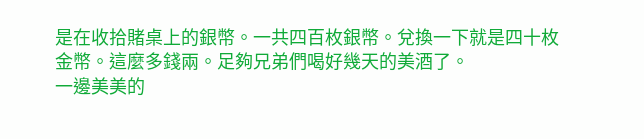是在收拾賭桌上的銀幣。一共四百枚銀幣。兌換一下就是四十枚金幣。這麼多錢兩。足夠兄弟們喝好幾天的美酒了。
一邊美美的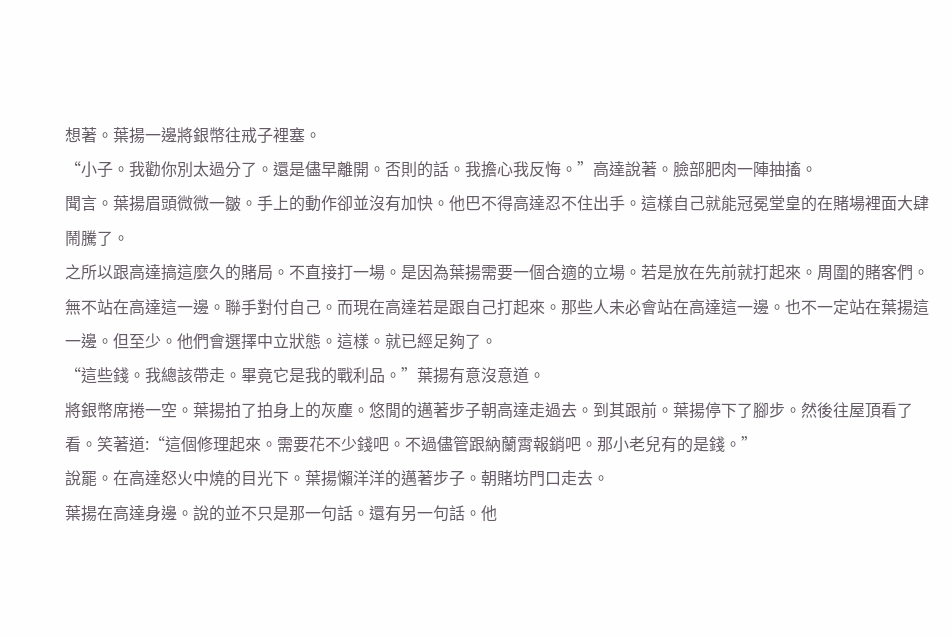想著。葉揚一邊將銀幣往戒子裡塞。
“小子。我勸你別太過分了。還是儘早離開。否則的話。我擔心我反悔。”高達說著。臉部肥肉一陣抽搐。
聞言。葉揚眉頭微微一皺。手上的動作卻並沒有加快。他巴不得高達忍不住出手。這樣自己就能冠冕堂皇的在賭場裡面大肆鬧騰了。
之所以跟高達搞這麼久的賭局。不直接打一場。是因為葉揚需要一個合適的立場。若是放在先前就打起來。周圍的賭客們。無不站在高達這一邊。聯手對付自己。而現在高達若是跟自己打起來。那些人未必會站在高達這一邊。也不一定站在葉揚這一邊。但至少。他們會選擇中立狀態。這樣。就已經足夠了。
“這些錢。我總該帶走。畢竟它是我的戰利品。”葉揚有意沒意道。
將銀幣席捲一空。葉揚拍了拍身上的灰塵。悠閒的邁著步子朝高達走過去。到其跟前。葉揚停下了腳步。然後往屋頂看了看。笑著道:“這個修理起來。需要花不少錢吧。不過儘管跟納蘭霄報銷吧。那小老兒有的是錢。”
說罷。在高達怒火中燒的目光下。葉揚懶洋洋的邁著步子。朝賭坊門口走去。
葉揚在高達身邊。說的並不只是那一句話。還有另一句話。他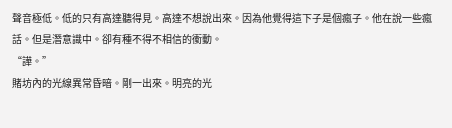聲音極低。低的只有高達聽得見。高達不想說出來。因為他覺得這下子是個瘋子。他在說一些瘋話。但是潛意識中。卻有種不得不相信的衝動。
“譁。”
賭坊內的光線異常昏暗。剛一出來。明亮的光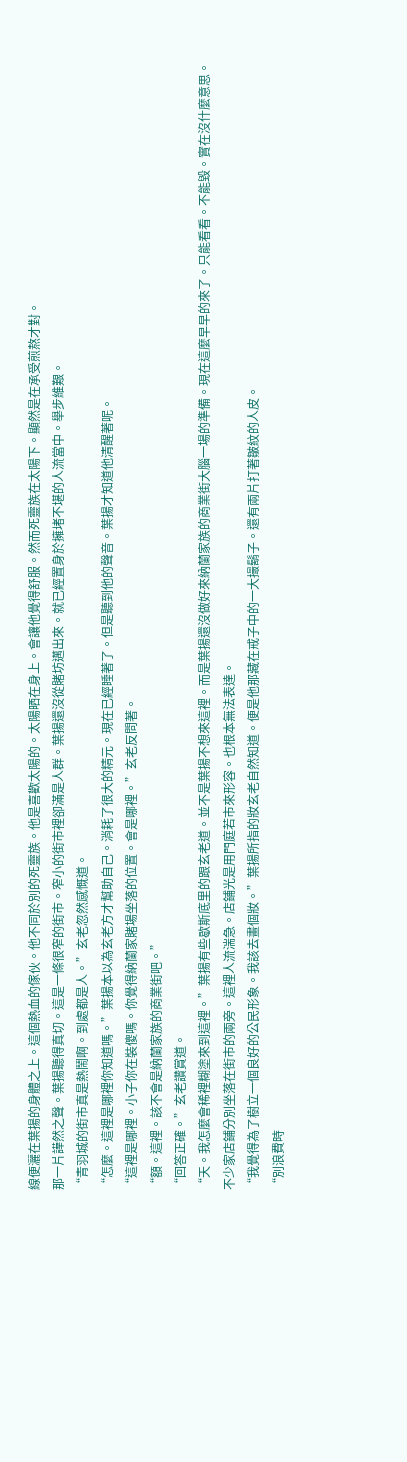線便灑在葉揚的身體之上。這個熱血的傢伙。他不同於別的死靈族。他是喜歡太陽的。太陽晒在身上。會讓他覺得舒服。然而死靈族在太陽下。顯然是在承受煎熬才對。
那一片譁然之聲。葉揚聽得真切。這是一條很窄的街市。窄小的街市裡卻滿是人群。葉揚還沒從賭坊邁出來。就已經置身於擁堵不堪的人流當中。舉步維艱。
“青羽城的街市真是熱鬧啊。到處都是人。”玄老忽然感慨道。
“怎麼。這裡是哪裡你知道嗎。”葉揚本以為玄老方才幫助自己。消耗了很大的精元。現在已經睡著了。但是聽到他的聲音。葉揚才知道他清醒著呢。
“這裡是哪裡。小子你在裝傻嗎。你覺得納蘭家賭場坐落的位置。會是哪裡。”玄老反問著。
“額。這裡。該不會是納蘭家族的商業街吧。”
“回答正確。”玄老讚賞道。
“天。我怎麼會稀裡糊塗來到這裡。”葉揚有些歇斯底里的跟玄老道。並不是葉揚不想來這裡。而是葉揚還沒做好來納蘭家族的商業街大腦一場的準備。現在這麼早早的來了。只能看看。不能毀。實在沒什麼意思。
不少家店鋪分別坐落在街市的兩旁。這裡人流湍急。店鋪光是用門庭若市來形容。也根本無法表達。
“我覺得為了樹立一個良好的公民形象。我該去畫個妝。”葉揚所指的妝玄老自然知道。便是他那藏在戒子中的一大撮鬍子。還有兩片打著皺紋的人皮。
“別浪費時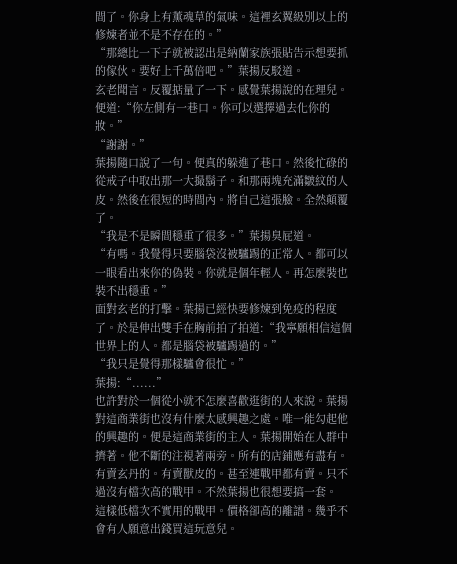間了。你身上有薰魂草的氣味。這裡玄翼級別以上的修煉者並不是不存在的。”
“那總比一下子就被認出是納蘭家族張貼告示想要抓的傢伙。要好上千萬倍吧。”葉揚反駁道。
玄老聞言。反覆掂量了一下。感覺葉揚說的在理兒。便道:“你左側有一巷口。你可以選擇過去化你的妝。”
“謝謝。”
葉揚隨口說了一句。便真的躲進了巷口。然後忙碌的從戒子中取出那一大撮鬍子。和那兩塊充滿皺紋的人皮。然後在很短的時間內。將自己這張臉。全然顛覆了。
“我是不是瞬間穩重了很多。”葉揚臭屁道。
“有嗎。我覺得只要腦袋沒被驢踢的正常人。都可以一眼看出來你的偽裝。你就是個年輕人。再怎麼裝也裝不出穩重。”
面對玄老的打擊。葉揚已經快要修煉到免疫的程度了。於是伸出雙手在胸前拍了拍道:“我寧願相信這個世界上的人。都是腦袋被驢踢過的。”
“我只是覺得那樣驢會很忙。”
葉揚:“......”
也許對於一個從小就不怎麼喜歡逛街的人來說。葉揚對這商業街也沒有什麼太感興趣之處。唯一能勾起他的興趣的。便是這商業街的主人。葉揚開始在人群中擠著。他不斷的注視著兩旁。所有的店鋪應有盡有。有賣玄丹的。有賣獸皮的。甚至連戰甲都有賣。只不過沒有檔次高的戰甲。不然葉揚也很想要搞一套。
這樣低檔次不實用的戰甲。價格卻高的離譜。幾乎不會有人願意出錢買這玩意兒。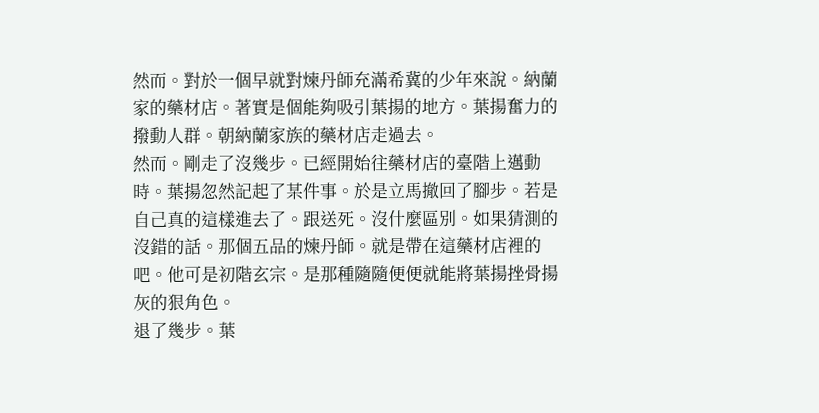然而。對於一個早就對煉丹師充滿希冀的少年來說。納蘭家的藥材店。著實是個能夠吸引葉揚的地方。葉揚奮力的撥動人群。朝納蘭家族的藥材店走過去。
然而。剛走了沒幾步。已經開始往藥材店的臺階上邁動時。葉揚忽然記起了某件事。於是立馬撤回了腳步。若是自己真的這樣進去了。跟送死。沒什麼區別。如果猜測的沒錯的話。那個五品的煉丹師。就是帶在這藥材店裡的吧。他可是初階玄宗。是那種隨隨便便就能將葉揚挫骨揚灰的狠角色。
退了幾步。葉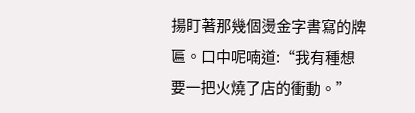揚盯著那幾個燙金字書寫的牌匾。口中呢喃道:“我有種想要一把火燒了店的衝動。”